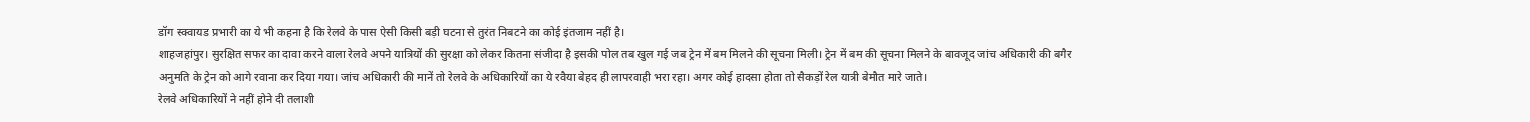डॉग स्क्वायड प्रभारी का ये भी कहना है कि रेलवे के पास ऐसी किसी बड़ी घटना से तुरंत निबटने का कोई इंतजाम नहीं है।
शाहजहांपुर। सुरक्षित सफर का दावा करने वाला रेलवे अपने यात्रियों की सुरक्षा को लेकर कितना संजीदा है इसकी पोल तब खुल गई जब ट्रेन में बम मिलने की सूचना मिली। ट्रेन में बम की सूचना मिलने के बावजूद जांच अधिकारी की बगैर अनुमति के ट्रेन को आगे रवाना कर दिया गया। जांच अधिकारी की मानें तो रेलवे के अधिकारियों का ये रवैया बेहद ही लापरवाही भरा रहा। अगर कोई हादसा होता तो सैकड़ों रेल यात्री बेमौत मारे जाते।
रेलवे अधिकारियों ने नहीं होने दी तलाशी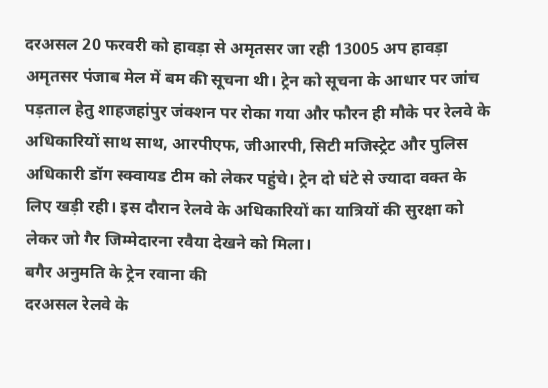दरअसल 20 फरवरी को हावड़ा से अमृतसर जा रही 13005 अप हावड़ा अमृतसर पंजाब मेल में बम की सूचना थी। ट्रेन को सूचना के आधार पर जांच पड़ताल हेतु शाहजहांपुर जंक्शन पर रोका गया और फौरन ही मौके पर रेलवे के अधिकारियों साथ साथ, आरपीएफ, जीआरपी, सिटी मजिस्ट्रेट और पुलिस अधिकारी डॉग स्क्वायड टीम को लेकर पहुंचे। ट्रेन दो घंटे से ज्यादा वक्त के लिए खड़ी रही। इस दौरान रेलवे के अधिकारियों का यात्रियों की सुरक्षा को लेकर जो गैर जिम्मेदारना रवैया देखने को मिला।
बगैर अनुमति के ट्रेन रवाना की
दरअसल रेलवे के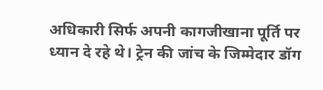अधिकारी सिर्फ अपनी कागजीखाना पूर्ति पर ध्यान दे रहे थे। ट्रेन की जांच के जिम्मेदार डॉग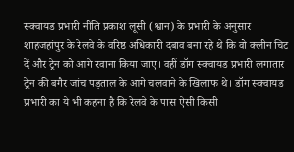स्क्वायड प्रभारी नीति प्रकाश लूसी (श्वान) के प्रभारी के अनुसार शाहजहांपुर के रेलवे के वरिष्ठ अधिकारी दबाव बना रहे थे कि वो क्लीन चिट दें और ट्रेन को आगे रवाना किया जाए। वहीं डॉग स्क्वायड प्रभारी लगातार ट्रेन की बगैर जांच पड़ताल के आगे चलवाने के खिलाफ थे। डॉग स्क्वायड प्रभारी का ये भी कहना है कि रेलवे के पास ऐसी किसी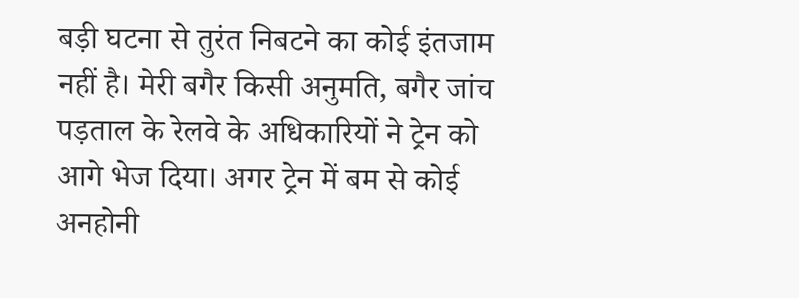बड़ी घटना से तुरंत निबटने का कोई इंतजाम नहीं है। मेरी बगैर किसी अनुमति, बगैर जांच पड़ताल के रेलवे के अधिकारियों ने ट्रेन को आगे भेज दिया। अगर ट्रेन में बम से कोई अनहोनी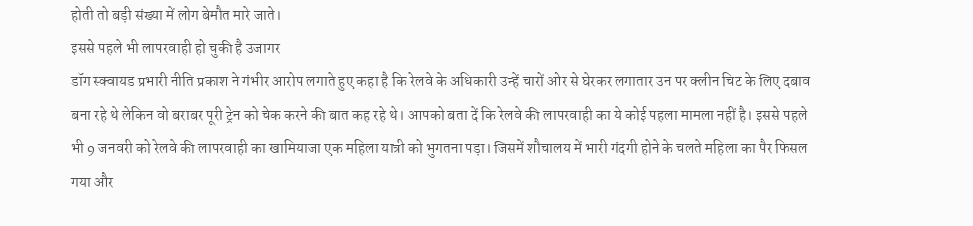होती तो बड़ी संख्या में लोग बेमौत मारे जाते।
इससे पहले भी लापरवाही हो चुकी है उजागर
डॉग स्क्वायड प्रभारी नीति प्रकाश ने गंभीर आरोप लगाते हुए कहा है कि रेलवे के अधिकारी उन्हें चारों ओर से घेरकर लगातार उन पर क्लीन चिट के लिए दबाव बना रहे थे लेकिन वो बराबर पूरी ट्रेन को चेक करने की बात कह रहे थे। आपको बता दें कि रेलवे की लापरवाही का ये कोई पहला मामला नहीं है। इससे पहले भी 9 जनवरी को रेलवे की लापरवाही का खामियाजा एक महिला यात्री को भुगतना पड़ा। जिसमें शौचालय में भारी गंदगी होने के चलते महिला का पैर फिसल गया और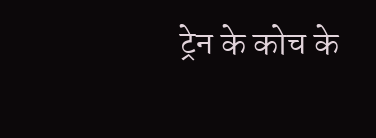ट्रेन के कोच के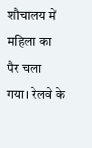शौचालय में महिला का पैर चला गया। रेलवे के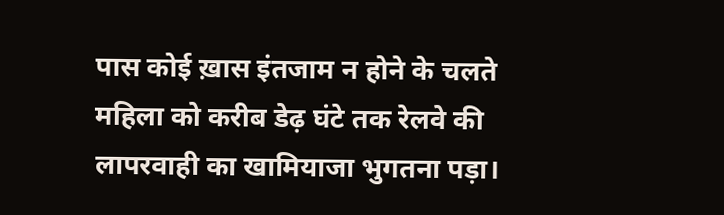पास कोई ख़ास इंतजाम न होने के चलते महिला को करीब डेढ़ घंटे तक रेलवे की लापरवाही का खामियाजा भुगतना पड़ा।